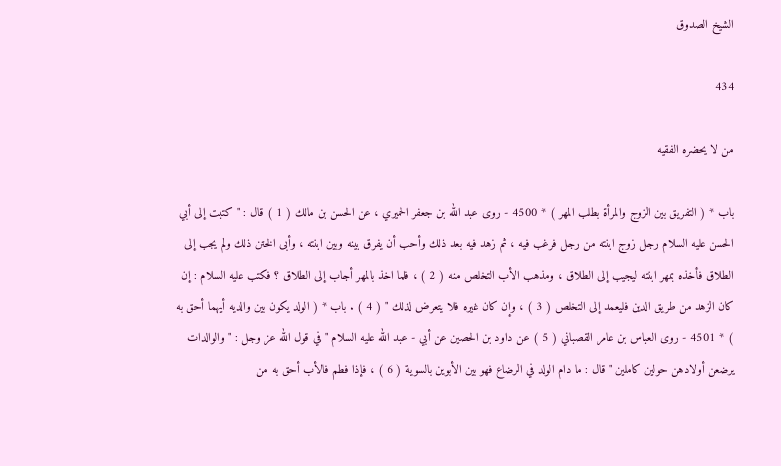الشيخ الصدوق

434

من لا يحضره الفقيه

باب * ( التفريق بين الزوج والمرأة بطلب المهر ) * 4500 - روى عبد الله بن جعفر الحميري ، عن الحسن بن مالك ( 1 ) قال : " كتبت إلى أبي الحسن عليه السلام رجل زوج ابنته من رجل فرغب فيه ، ثم زهد فيه بعد ذلك وأحب أن يفرق بينه وبين ابنته ، وأبى الختن ذلك ولم يجب إلى الطلاق فأخذه بمهر ابنته ليجيب إلى الطلاق ، ومذهب الأب التخلص منه ( 2 ) ، فلما اخذ بالمهر أجاب إلى الطلاق ؟ فكتب عليه السلام : إن كان الزهد من طريق الدين فليعمد إلى التخلص ( 3 ) ، وإن كان غيره فلا يتعرض لذلك " ( 4 ) . باب * ( الولد يكون بين والديه أيهما أحق به ) * 4501 - روى العباس بن عامر القصباني ( 5 ) عن داود بن الحصين عن أبي - عبد الله عليه السلام " في قول الله عز وجل : " والوالدات يرضعن أولادهن حولين كاملين " قال : ما دام الولد في الرضاع فهو بين الأبوين بالسوية ( 6 ) ، فإذا فطم فالأب أحق به من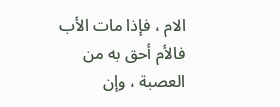الام ، فإذا مات الأب فالأم أحق به من العصبة ، وإن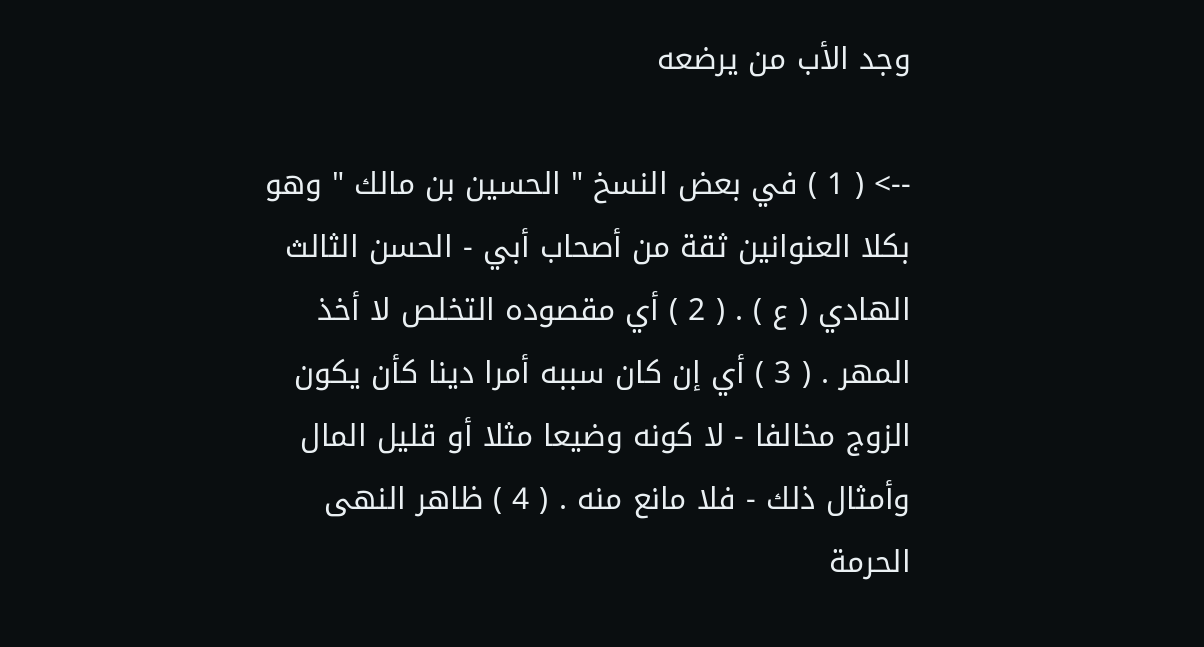وجد الأب من يرضعه

--> ( 1 ) في بعض النسخ " الحسين بن مالك " وهو بكلا العنوانين ثقة من أصحاب أبي - الحسن الثالث الهادي ( ع ) . ( 2 ) أي مقصوده التخلص لا أخذ المهر . ( 3 ) أي إن كان سببه أمرا دينا كأن يكون الزوج مخالفا - لا كونه وضيعا مثلا أو قليل المال وأمثال ذلك - فلا مانع منه . ( 4 ) ظاهر النهى الحرمة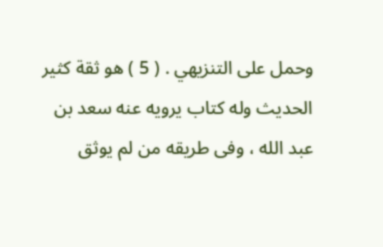وحمل على التنزيهي . ( 5 ) هو ثقة كثير الحديث وله كتاب يرويه عنه سعد بن عبد الله ، وفى طريقه من لم يوثق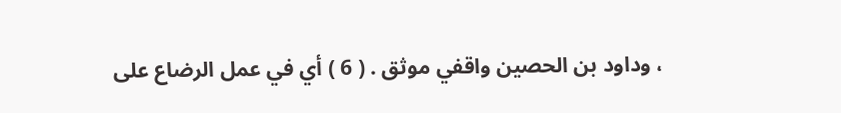، وداود بن الحصين واقفي موثق . ( 6 ) أي في عمل الرضاع على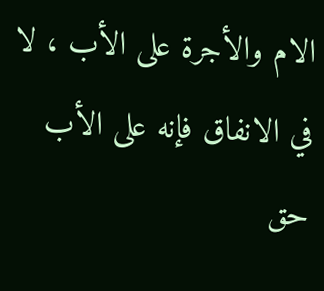الام والأجرة على الأب ، لا في الانفاق فإنه على الأب حق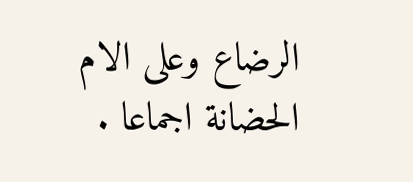الرضاع وعلى الام الحضانة اجماعا .